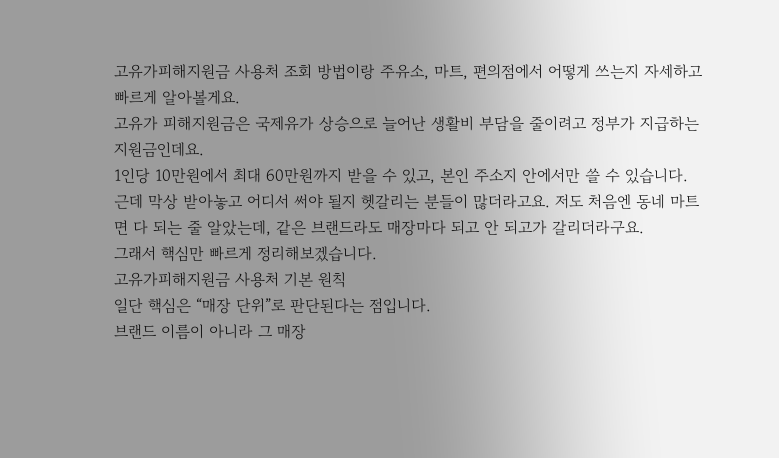고유가피해지원금 사용처 조회 방법이랑 주유소, 마트, 편의점에서 어떻게 쓰는지 자세하고 빠르게 알아볼게요.
고유가 피해지원금은 국제유가 상승으로 늘어난 생활비 부담을 줄이려고 정부가 지급하는 지원금인데요.
1인당 10만원에서 최대 60만원까지 받을 수 있고, 본인 주소지 안에서만 쓸 수 있습니다.
근데 막상 받아놓고 어디서 써야 될지 헷갈리는 분들이 많더라고요. 저도 처음엔 동네 마트면 다 되는 줄 알았는데, 같은 브랜드라도 매장마다 되고 안 되고가 갈리더라구요.
그래서 핵심만 빠르게 정리해보겠습니다.
고유가피해지원금 사용처 기본 원칙
일단 핵심은 “매장 단위”로 판단된다는 점입니다.
브랜드 이름이 아니라 그 매장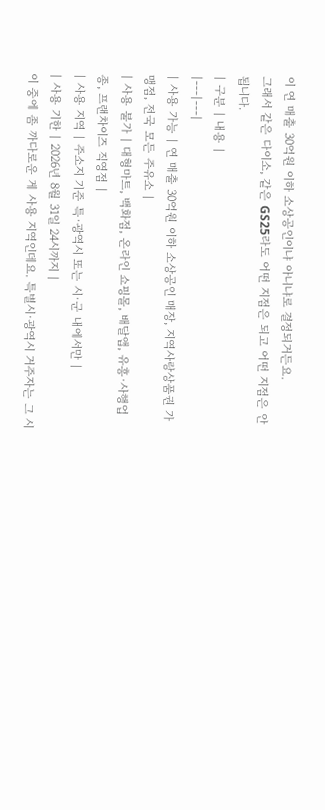이 연 매출 30억원 이하 소상공인이냐 아니냐로 결정되거든요.
그래서 같은 다이소, 같은 GS25라도 어떤 지점은 되고 어떤 지점은 안 됩니다.
| 구분 | 내용 |
|---|---|
| 사용 가능 | 연 매출 30억원 이하 소상공인 매장, 지역사랑상품권 가맹점, 전국 모든 주유소 |
| 사용 불가 | 대형마트, 백화점, 온라인 쇼핑몰, 배달앱, 유흥·사행업종, 프랜차이즈 직영점 |
| 사용 지역 | 주소지 기준 특·광역시 또는 시·군 내에서만 |
| 사용 기한 | 2026년 8월 31일 24시까지 |
이 중에 좀 까다로운 게 사용 지역인데요. 특별시·광역시 거주자는 그 시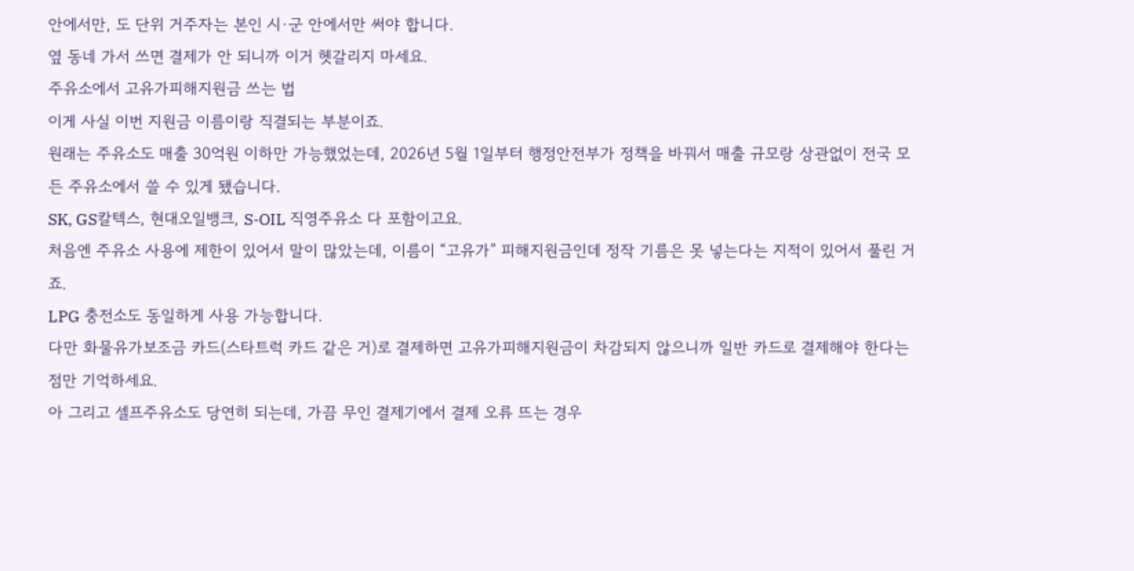안에서만, 도 단위 거주자는 본인 시·군 안에서만 써야 합니다.
옆 동네 가서 쓰면 결제가 안 되니까 이거 헷갈리지 마세요.
주유소에서 고유가피해지원금 쓰는 법
이게 사실 이번 지원금 이름이랑 직결되는 부분이죠.
원래는 주유소도 매출 30억원 이하만 가능했었는데, 2026년 5월 1일부터 행정안전부가 정책을 바꿔서 매출 규모랑 상관없이 전국 모든 주유소에서 쓸 수 있게 됐습니다.
SK, GS칼텍스, 현대오일뱅크, S-OIL 직영주유소 다 포함이고요.
처음엔 주유소 사용에 제한이 있어서 말이 많았는데, 이름이 “고유가” 피해지원금인데 정작 기름은 못 넣는다는 지적이 있어서 풀린 거죠.
LPG 충전소도 동일하게 사용 가능합니다.
다만 화물유가보조금 카드(스타트럭 카드 같은 거)로 결제하면 고유가피해지원금이 차감되지 않으니까 일반 카드로 결제해야 한다는 점만 기억하세요.
아 그리고 셀프주유소도 당연히 되는데, 가끔 무인 결제기에서 결제 오류 뜨는 경우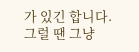가 있긴 합니다. 그럴 땐 그냥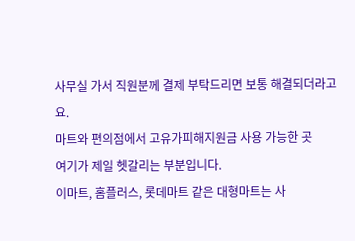사무실 가서 직원분께 결제 부탁드리면 보통 해결되더라고요.
마트와 편의점에서 고유가피해지원금 사용 가능한 곳
여기가 제일 헷갈리는 부분입니다.
이마트, 홈플러스, 롯데마트 같은 대형마트는 사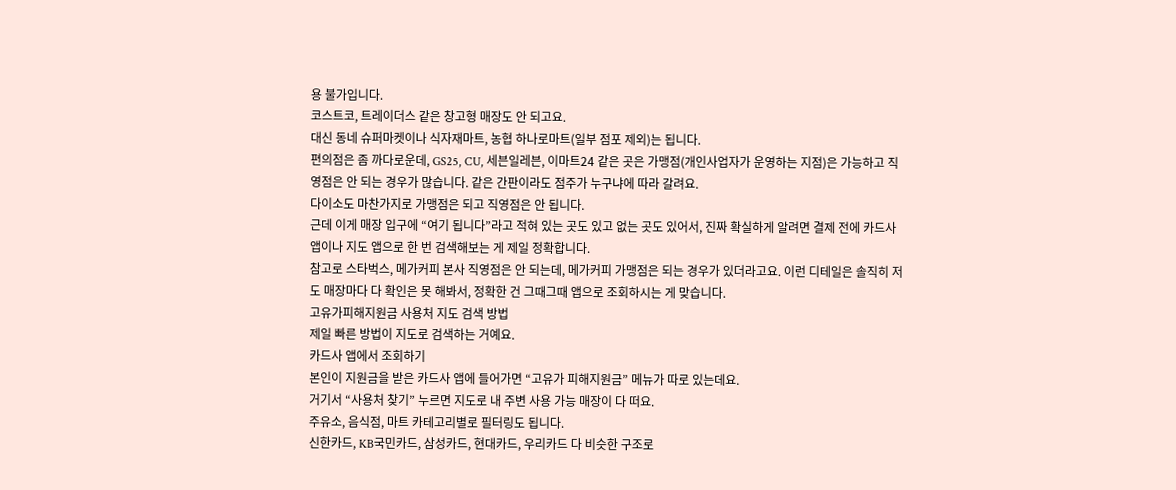용 불가입니다.
코스트코, 트레이더스 같은 창고형 매장도 안 되고요.
대신 동네 슈퍼마켓이나 식자재마트, 농협 하나로마트(일부 점포 제외)는 됩니다.
편의점은 좀 까다로운데, GS25, CU, 세븐일레븐, 이마트24 같은 곳은 가맹점(개인사업자가 운영하는 지점)은 가능하고 직영점은 안 되는 경우가 많습니다. 같은 간판이라도 점주가 누구냐에 따라 갈려요.
다이소도 마찬가지로 가맹점은 되고 직영점은 안 됩니다.
근데 이게 매장 입구에 “여기 됩니다”라고 적혀 있는 곳도 있고 없는 곳도 있어서, 진짜 확실하게 알려면 결제 전에 카드사 앱이나 지도 앱으로 한 번 검색해보는 게 제일 정확합니다.
참고로 스타벅스, 메가커피 본사 직영점은 안 되는데, 메가커피 가맹점은 되는 경우가 있더라고요. 이런 디테일은 솔직히 저도 매장마다 다 확인은 못 해봐서, 정확한 건 그때그때 앱으로 조회하시는 게 맞습니다.
고유가피해지원금 사용처 지도 검색 방법
제일 빠른 방법이 지도로 검색하는 거예요.
카드사 앱에서 조회하기
본인이 지원금을 받은 카드사 앱에 들어가면 “고유가 피해지원금” 메뉴가 따로 있는데요.
거기서 “사용처 찾기” 누르면 지도로 내 주변 사용 가능 매장이 다 떠요.
주유소, 음식점, 마트 카테고리별로 필터링도 됩니다.
신한카드, KB국민카드, 삼성카드, 현대카드, 우리카드 다 비슷한 구조로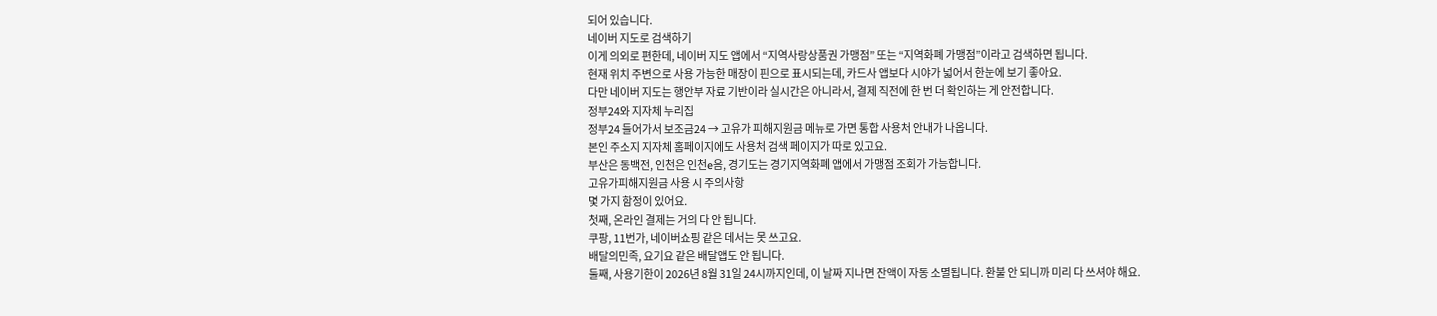되어 있습니다.
네이버 지도로 검색하기
이게 의외로 편한데, 네이버 지도 앱에서 “지역사랑상품권 가맹점” 또는 “지역화폐 가맹점”이라고 검색하면 됩니다.
현재 위치 주변으로 사용 가능한 매장이 핀으로 표시되는데, 카드사 앱보다 시야가 넓어서 한눈에 보기 좋아요.
다만 네이버 지도는 행안부 자료 기반이라 실시간은 아니라서, 결제 직전에 한 번 더 확인하는 게 안전합니다.
정부24와 지자체 누리집
정부24 들어가서 보조금24 → 고유가 피해지원금 메뉴로 가면 통합 사용처 안내가 나옵니다.
본인 주소지 지자체 홈페이지에도 사용처 검색 페이지가 따로 있고요.
부산은 동백전, 인천은 인천e음, 경기도는 경기지역화폐 앱에서 가맹점 조회가 가능합니다.
고유가피해지원금 사용 시 주의사항
몇 가지 함정이 있어요.
첫째, 온라인 결제는 거의 다 안 됩니다.
쿠팡, 11번가, 네이버쇼핑 같은 데서는 못 쓰고요.
배달의민족, 요기요 같은 배달앱도 안 됩니다.
둘째, 사용기한이 2026년 8월 31일 24시까지인데, 이 날짜 지나면 잔액이 자동 소멸됩니다. 환불 안 되니까 미리 다 쓰셔야 해요.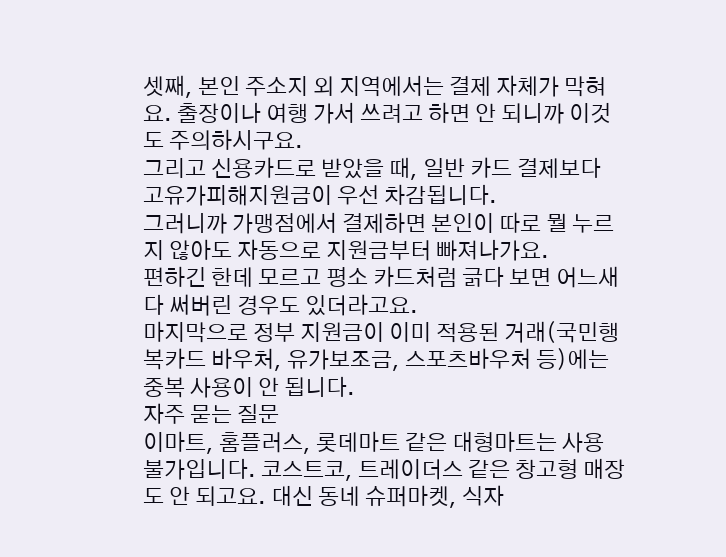셋째, 본인 주소지 외 지역에서는 결제 자체가 막혀요. 출장이나 여행 가서 쓰려고 하면 안 되니까 이것도 주의하시구요.
그리고 신용카드로 받았을 때, 일반 카드 결제보다 고유가피해지원금이 우선 차감됩니다.
그러니까 가맹점에서 결제하면 본인이 따로 뭘 누르지 않아도 자동으로 지원금부터 빠져나가요.
편하긴 한데 모르고 평소 카드처럼 긁다 보면 어느새 다 써버린 경우도 있더라고요.
마지막으로 정부 지원금이 이미 적용된 거래(국민행복카드 바우처, 유가보조금, 스포츠바우처 등)에는 중복 사용이 안 됩니다.
자주 묻는 질문
이마트, 홈플러스, 롯데마트 같은 대형마트는 사용 불가입니다. 코스트코, 트레이더스 같은 창고형 매장도 안 되고요. 대신 동네 슈퍼마켓, 식자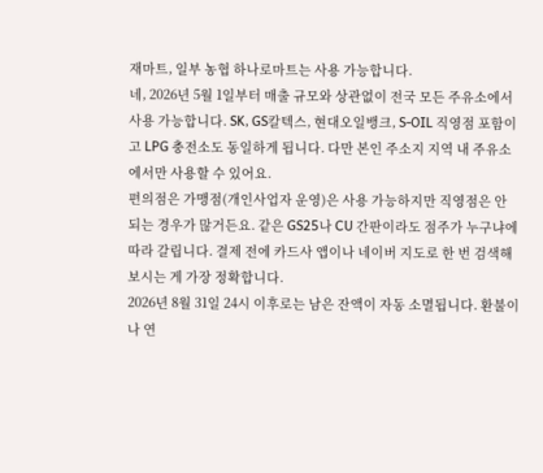재마트, 일부 농협 하나로마트는 사용 가능합니다.
네, 2026년 5월 1일부터 매출 규모와 상관없이 전국 모든 주유소에서 사용 가능합니다. SK, GS칼텍스, 현대오일뱅크, S-OIL 직영점 포함이고 LPG 충전소도 동일하게 됩니다. 다만 본인 주소지 지역 내 주유소에서만 사용할 수 있어요.
편의점은 가맹점(개인사업자 운영)은 사용 가능하지만 직영점은 안 되는 경우가 많거든요. 같은 GS25나 CU 간판이라도 점주가 누구냐에 따라 갈립니다. 결제 전에 카드사 앱이나 네이버 지도로 한 번 검색해보시는 게 가장 정확합니다.
2026년 8월 31일 24시 이후로는 남은 잔액이 자동 소멸됩니다. 환불이나 연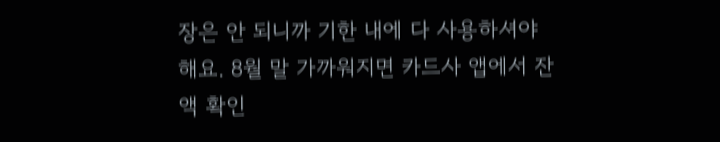장은 안 되니까 기한 내에 다 사용하셔야 해요. 8월 말 가까워지면 카드사 앱에서 잔액 확인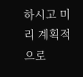하시고 미리 계획적으로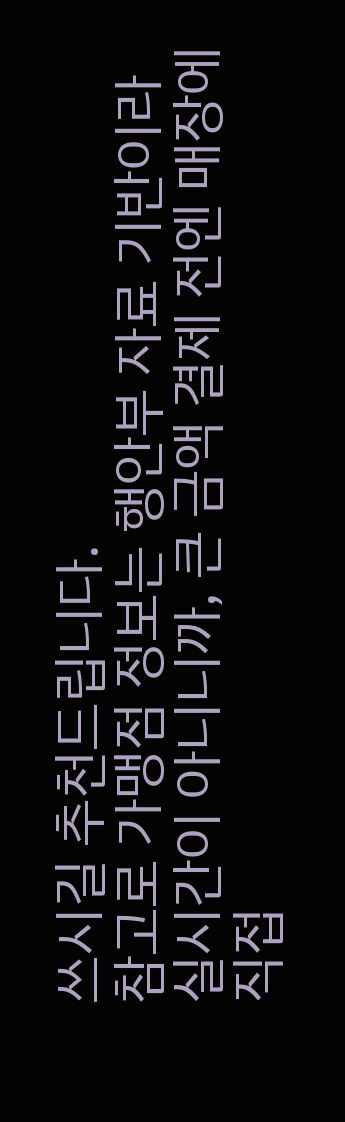쓰시길 추천드립니다.
참고로 가맹점 정보는 행안부 자료 기반이라 실시간이 아니니까, 큰 금액 결제 전엔 매장에 직접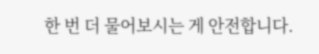한 번 더 물어보시는 게 안전합니다.